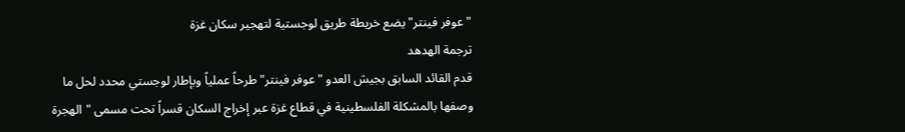"عوفر فينتر" يضع خريطة طريق لوجستية لتهجير سكان غزة
ترجمة الهدهد
قدم القائد السابق بجيش العدو "عوفر فينتر" طرحاً عملياً وبإطار لوجستي محدد لحل ما وصفها بالمشكلة الفلسطينية في قطاع غزة عبر إخراج السكان قسراً تحت مسمى "الهجرة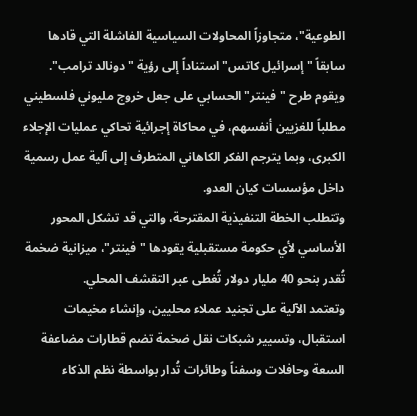الطوعية"، متجاوزاً المحاولات السياسية الفاشلة التي قادها سابقاً "إسرائيل كاتس" استناداً إلى رؤية "دونالد ترامب".
ويقوم طرح "فينتر" الحسابي على جعل خروج مليوني فلسطيني مطلباً للغزيين أنفسهم، في محاكاة إجرائية تحاكي عمليات الإجلاء الكبرى، وبما يترجم الفكر الكاهاني المتطرف إلى آلية عمل رسمية داخل مؤسسات كيان العدو.
وتتطلب الخطة التنفيذية المقترحة، والتي قد تشكل المحور الأساسي لأي حكومة مستقبلية يقودها "فينتر"، ميزانية ضخمة تُقدر بنحو 40 مليار دولار تُغطى عبر التقشف المحلي.
وتعتمد الآلية على تجنيد عملاء محليين، وإنشاء مخيمات استقبال، وتسيير شبكات نقل ضخمة تضم قطارات مضاعفة السعة وحافلات وسفناً وطائرات تُدار بواسطة نظم الذكاء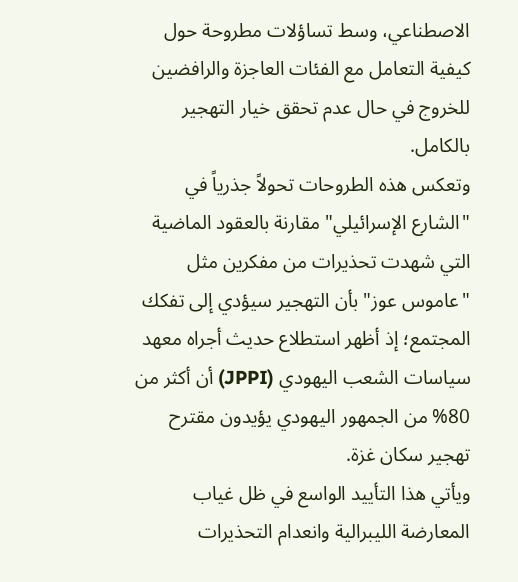الاصطناعي، وسط تساؤلات مطروحة حول كيفية التعامل مع الفئات العاجزة والرافضين للخروج في حال عدم تحقق خيار التهجير بالكامل.
وتعكس هذه الطروحات تحولاً جذرياً في "الشارع الإسرائيلي" مقارنة بالعقود الماضية التي شهدت تحذيرات من مفكرين مثل "عاموس عوز" بأن التهجير سيؤدي إلى تفكك المجتمع؛ إذ أظهر استطلاع حديث أجراه معهد سياسات الشعب اليهودي (JPPI) أن أكثر من 80% من الجمهور اليهودي يؤيدون مقترح تهجير سكان غزة.
ويأتي هذا التأييد الواسع في ظل غياب المعارضة الليبرالية وانعدام التحذيرات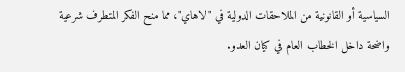السياسية أو القانونية من الملاحقات الدولية في "لاهاي"، مما منح الفكر المتطرف شرعية واضحة داخل الخطاب العام في كيان العدو.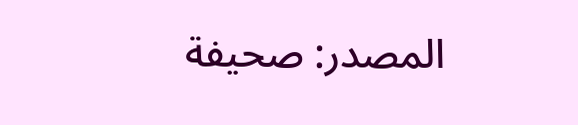المصدر: صحيفة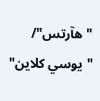"هآرتس"/ "يوسي كلاين"